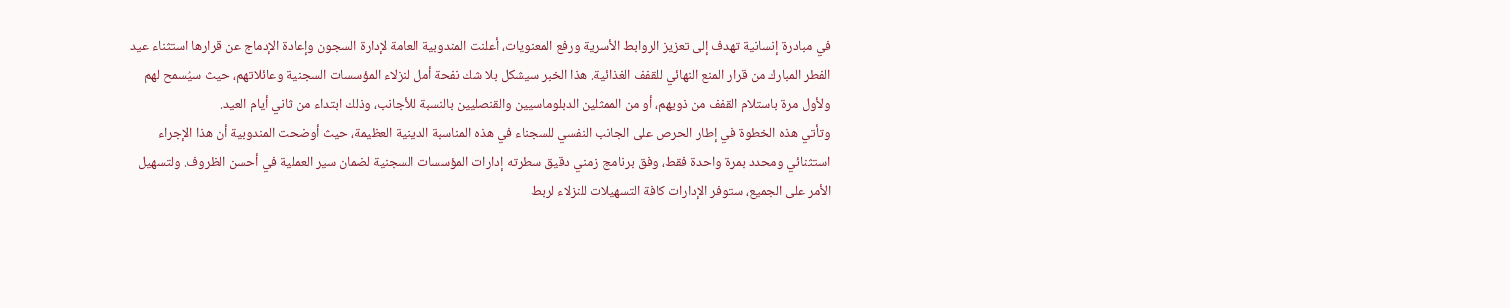في مبادرة إنسانية تهدف إلى تعزيز الروابط الأسرية ورفع المعنويات، أعلنت المندوبية العامة لإدارة السجون وإعادة الإدماج عن قرارها استثناء عيد الفطر المبارك من قرار المنع النهائي للقفف الغذائية. هذا الخبر سيشكل بلا شك نفحة أمل لنزلاء المؤسسات السجنية وعائلاتهم، حيث سيُسمح لهم ولأول مرة باستلام القفف من ذويهم، أو من الممثلين الدبلوماسيين والقنصليين بالنسبة للأجانب، وذلك ابتداء من ثاني أيام العيد.
وتأتي هذه الخطوة في إطار الحرص على الجانب النفسي للسجناء في هذه المناسبة الدينية العظيمة، حيث أوضحت المندوبية أن هذا الإجراء استثنائي ومحدد بمرة واحدة فقط، وفق برنامج زمني دقيق سطرته إدارات المؤسسات السجنية لضمان سير العملية في أحسن الظروف. ولتسهيل الأمر على الجميع، ستوفر الإدارات كافة التسهيلات للنزلاء لربط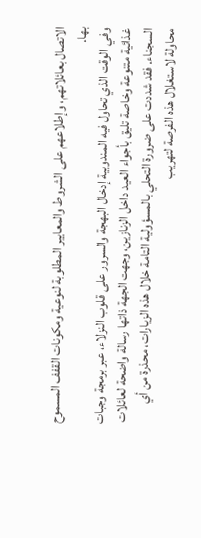الاتصال بعائلاتهم، وإطلاعهم على الشروط والمعايير المطلوبة لنوعية ومكونات القفف المسموح بها.
وفي الوقت الذي تحاول فيه المندوبية إدخال البهجة والسرور على قلوب النزلاء، عبر برمجة وجبات غذائية متنوعة وخاصة تليق بأجواء العيد داخل الزنازين، وجهت الجهة ذاتها رسالة واضحة لعائلات السجناء. فقد شددت على ضرورة التحلي بالمسؤولية التامة خلال هذه الزيارات، محذرة من أي محاولة لاستغلال هذه الفرصة لتهريب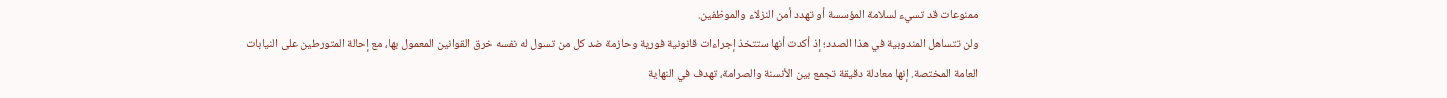ممنوعات قد تسيء لسلامة المؤسسة أو تهدد أمن النزلاء والموظفين.
ولن تتساهل المندوبية في هذا الصدد؛ إذ أكدت أنها ستتخذ إجراءات قانونية فورية وحازمة ضد كل من تسول له نفسه خرق القوانين المعمول بها، مع إحالة المتورطين على النيابات العامة المختصة. إنها معادلة دقيقة تجمع بين الأنسنة والصرامة، تهدف في النهاية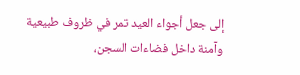إلى جعل أجواء العيد تمر في ظروف طبيعية وآمنة داخل فضاءات السجن،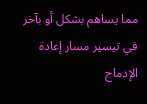مما يساهم بشكل أو بآخر في تيسير مسار إعادة الإدماج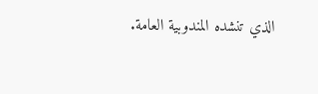الذي تنشده المندوبية العامة.